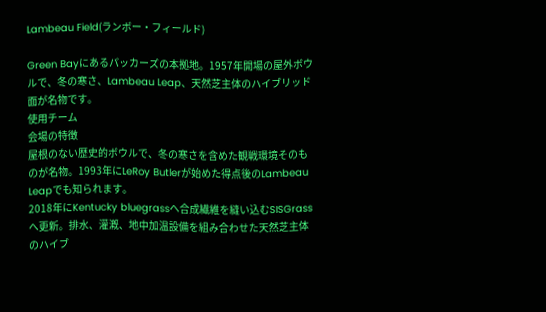Lambeau Field(ランボー・フィールド)

Green Bayにあるパッカーズの本拠地。1957年開場の屋外ボウルで、冬の寒さ、Lambeau Leap、天然芝主体のハイブリッド面が名物です。
使用チーム
会場の特徴
屋根のない歴史的ボウルで、冬の寒さを含めた観戦環境そのものが名物。1993年にLeRoy Butlerが始めた得点後のLambeau Leapでも知られます。
2018年にKentucky bluegrassへ合成繊維を縫い込むSISGrassへ更新。排水、灌漑、地中加温設備を組み合わせた天然芝主体のハイブ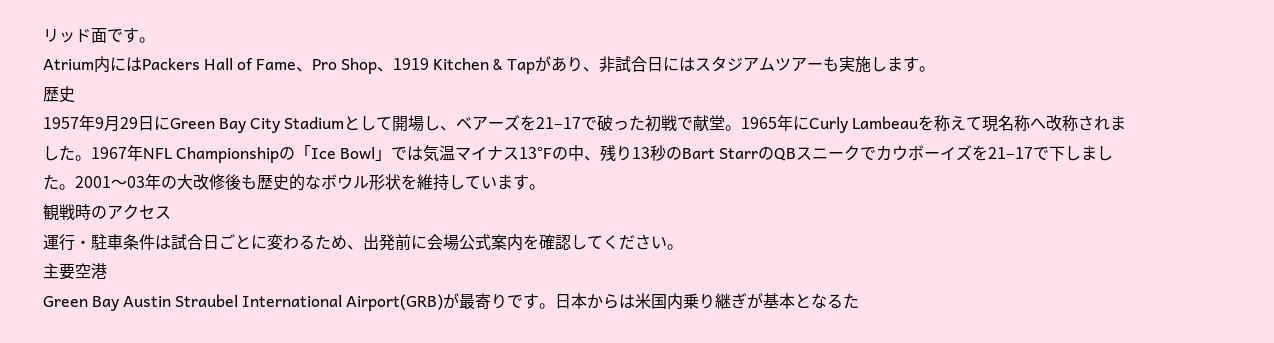リッド面です。
Atrium内にはPackers Hall of Fame、Pro Shop、1919 Kitchen & Tapがあり、非試合日にはスタジアムツアーも実施します。
歴史
1957年9月29日にGreen Bay City Stadiumとして開場し、ベアーズを21–17で破った初戦で献堂。1965年にCurly Lambeauを称えて現名称へ改称されました。1967年NFL Championshipの「Ice Bowl」では気温マイナス13°Fの中、残り13秒のBart StarrのQBスニークでカウボーイズを21–17で下しました。2001〜03年の大改修後も歴史的なボウル形状を維持しています。
観戦時のアクセス
運行・駐車条件は試合日ごとに変わるため、出発前に会場公式案内を確認してください。
主要空港
Green Bay Austin Straubel International Airport(GRB)が最寄りです。日本からは米国内乗り継ぎが基本となるた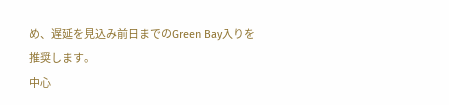め、遅延を見込み前日までのGreen Bay入りを推奨します。
中心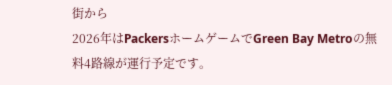街から
2026年はPackersホームゲームでGreen Bay Metroの無料4路線が運行予定です。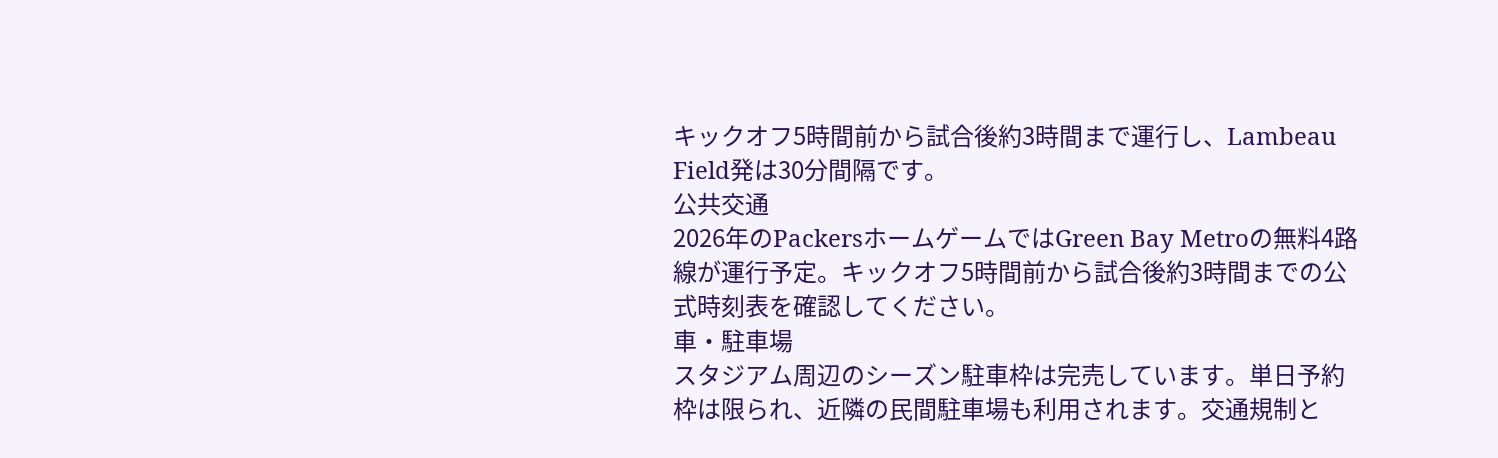キックオフ5時間前から試合後約3時間まで運行し、Lambeau Field発は30分間隔です。
公共交通
2026年のPackersホームゲームではGreen Bay Metroの無料4路線が運行予定。キックオフ5時間前から試合後約3時間までの公式時刻表を確認してください。
車・駐車場
スタジアム周辺のシーズン駐車枠は完売しています。単日予約枠は限られ、近隣の民間駐車場も利用されます。交通規制と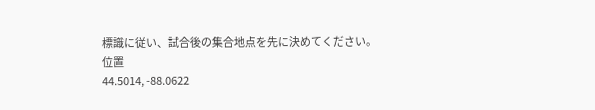標識に従い、試合後の集合地点を先に決めてください。
位置
44.5014, -88.0622